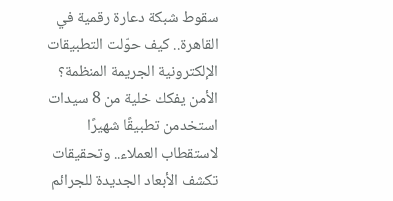سقوط شبكة دعارة رقمية في القاهرة.. كيف حوّلت التطبيقات الإلكترونية الجريمة المنظمة؟
الأمن يفكك خلية من 8 سيدات استخدمن تطبيقًا شهيرًا لاستقطاب العملاء.. وتحقيقات تكشف الأبعاد الجديدة للجرائم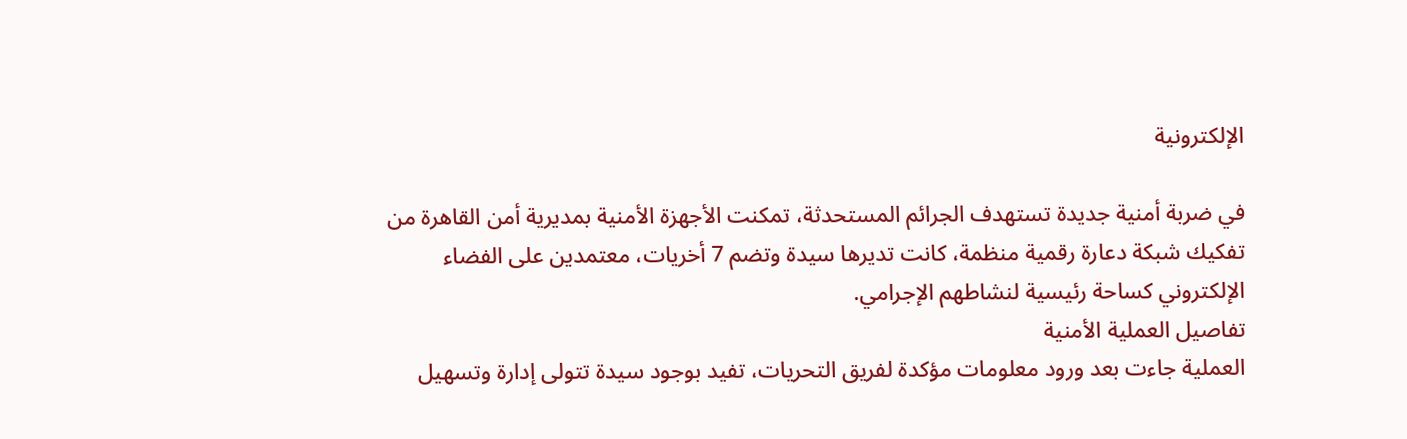الإلكترونية

في ضربة أمنية جديدة تستهدف الجرائم المستحدثة، تمكنت الأجهزة الأمنية بمديرية أمن القاهرة من تفكيك شبكة دعارة رقمية منظمة، كانت تديرها سيدة وتضم 7 أخريات، معتمدين على الفضاء الإلكتروني كساحة رئيسية لنشاطهم الإجرامي.
تفاصيل العملية الأمنية
العملية جاءت بعد ورود معلومات مؤكدة لفريق التحريات، تفيد بوجود سيدة تتولى إدارة وتسهيل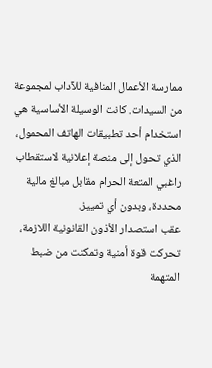ممارسة الأعمال المنافية للآداب لمجموعة من السيدات. كانت الوسيلة الأساسية هي استخدام أحد تطبيقات الهاتف المحمول، الذي تحول إلى منصة إعلانية لاستقطاب راغبي المتعة الحرام مقابل مبالغ مالية محددة، وبدون أي تمييز.
عقب استصدار الأذون القانونية اللازمة، تحركت قوة أمنية وتمكنت من ضبط المتهمة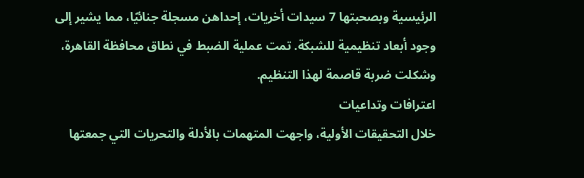الرئيسية وبصحبتها 7 سيدات أخريات، إحداهن مسجلة جنائيًا، مما يشير إلى وجود أبعاد تنظيمية للشبكة. تمت عملية الضبط في نطاق محافظة القاهرة، وشكلت ضربة قاصمة لهذا التنظيم.
اعترافات وتداعيات
خلال التحقيقات الأولية، واجهت المتهمات بالأدلة والتحريات التي جمعتها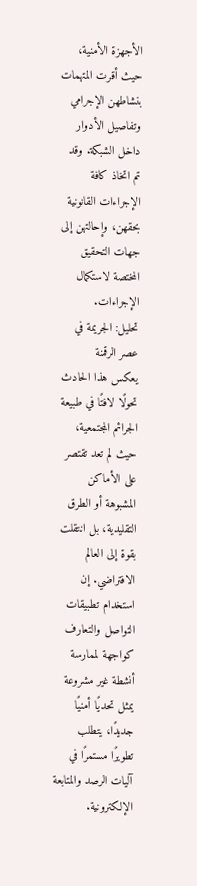الأجهزة الأمنية، حيث أقرت المتهمات بنشاطهن الإجرامي وتفاصيل الأدوار داخل الشبكة. وقد تم اتخاذ كافة الإجراءات القانونية بحقهن، وإحالتهن إلى جهات التحقيق المختصة لاستكمال الإجراءات.
تحليل: الجريمة في عصر الرقمنة
يعكس هذا الحادث تحولًا لافتًا في طبيعة الجرائم المجتمعية، حيث لم تعد تقتصر على الأماكن المشبوهة أو الطرق التقليدية، بل انتقلت بقوة إلى العالم الافتراضي. إن استخدام تطبيقات التواصل والتعارف كواجهة لممارسة أنشطة غير مشروعة يمثل تحديًا أمنيًا جديدًا، يتطلب تطويرًا مستمرًا في آليات الرصد والمتابعة الإلكترونية.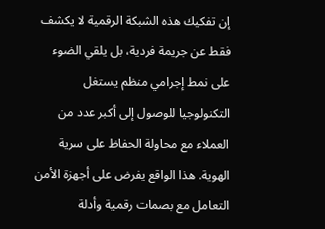إن تفكيك هذه الشبكة الرقمية لا يكشف فقط عن جريمة فردية، بل يلقي الضوء على نمط إجرامي منظم يستغل التكنولوجيا للوصول إلى أكبر عدد من العملاء مع محاولة الحفاظ على سرية الهوية. هذا الواقع يفرض على أجهزة الأمن التعامل مع بصمات رقمية وأدلة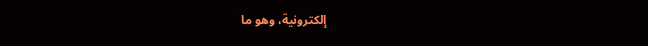إلكترونية، وهو ما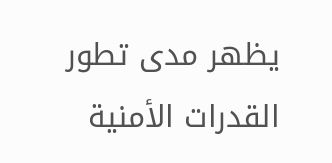يظهر مدى تطور القدرات الأمنية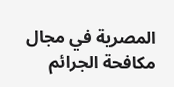المصرية في مجال مكافحة الجرائم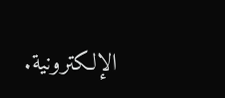الإلكترونية.